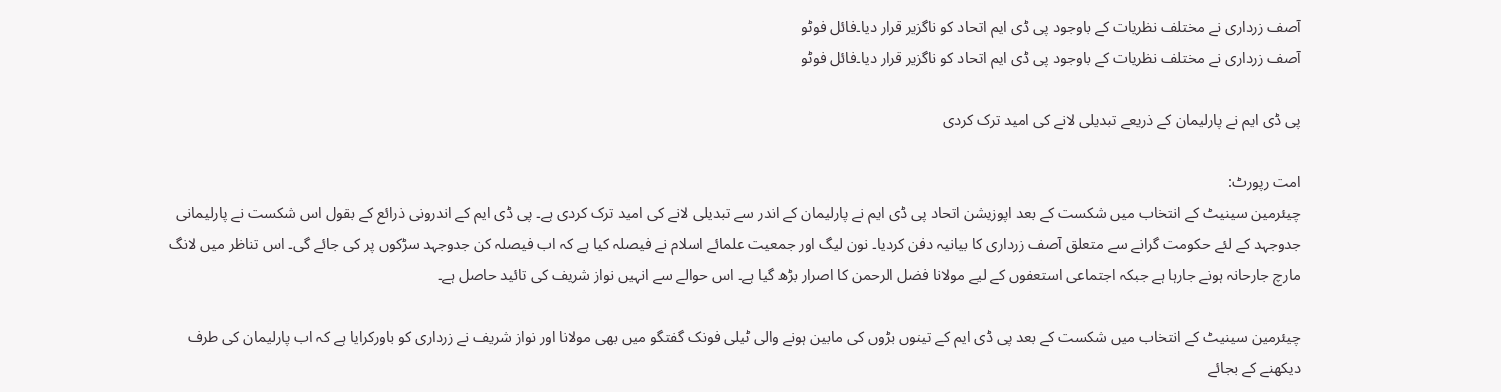آصف زرداری نے مختلف نظریات کے باوجود پی ڈی ایم اتحاد کو ناگزیر قرار دیا۔فائل فوٹو
آصف زرداری نے مختلف نظریات کے باوجود پی ڈی ایم اتحاد کو ناگزیر قرار دیا۔فائل فوٹو

پی ڈی ایم نے پارلیمان کے ذریعے تبدیلی لانے کی امید ترک کردی

امت رپورٹ:
چیئرمین سینیٹ کے انتخاب میں شکست کے بعد اپوزیشن اتحاد پی ڈی ایم نے پارلیمان کے اندر سے تبدیلی لانے کی امید ترک کردی ہے۔ پی ڈی ایم کے اندرونی ذرائع کے بقول اس شکست نے پارلیمانی جدوجہد کے لئے حکومت گرانے سے متعلق آصف زرداری کا بیانیہ دفن کردیا۔ نون لیگ اور جمعیت علمائے اسلام نے فیصلہ کیا ہے کہ اب فیصلہ کن جدوجہد سڑکوں پر کی جائے گی۔ اس تناظر میں لانگ مارچ جارحانہ ہونے جارہا ہے جبکہ اجتماعی استعفوں کے لیے مولانا فضل الرحمن کا اصرار بڑھ گیا ہے۔ اس حوالے سے انہیں نواز شریف کی تائید حاصل ہے۔

چیئرمین سینیٹ کے انتخاب میں شکست کے بعد پی ڈی ایم کے تینوں بڑوں کی مابین ہونے والی ٹیلی فونک گفتگو میں بھی مولانا اور نواز شریف نے زرداری کو باورکرایا ہے کہ اب پارلیمان کی طرف دیکھنے کے بجائے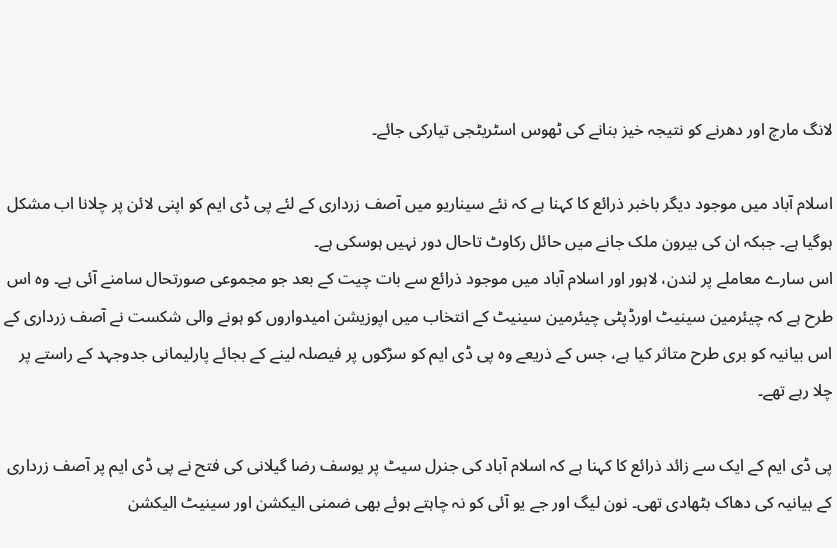لانگ مارچ اور دھرنے کو نتیجہ خیز بنانے کی ٹھوس اسٹریٹجی تیارکی جائے۔

اسلام آباد میں موجود دیگر باخبر ذرائع کا کہنا ہے کہ نئے سیناریو میں آصف زرداری کے لئے پی ڈی ایم کو اپنی لائن پر چلانا اب مشکل ہوگیا ہے۔ جبکہ ان کی بیرون ملک جانے میں حائل رکاوٹ تاحال دور نہیں ہوسکی ہے۔
اس سارے معاملے پر لندن، لاہور اور اسلام آباد میں موجود ذرائع سے بات چیت کے بعد جو مجموعی صورتحال سامنے آئی ہے۔ وہ اس طرح ہے کہ چیئرمین سینیٹ اورڈپٹی چیئرمین سینیٹ کے انتخاب میں اپوزیشن امیدواروں کو ہونے والی شکست نے آصف زرداری کے اس بیانیہ کو بری طرح متاثر کیا ہے، جس کے ذریعے وہ پی ڈی ایم کو سڑکوں پر فیصلہ لینے کے بجائے پارلیمانی جدوجہد کے راستے پر چلا رہے تھے۔

پی ڈی ایم کے ایک سے زائد ذرائع کا کہنا ہے کہ اسلام آباد کی جنرل سیٹ پر یوسف رضا گیلانی کی فتح نے پی ڈی ایم پر آصف زرداری کے بیانیہ کی دھاک بٹھادی تھی۔ نون لیگ اور جے یو آئی کو نہ چاہتے ہوئے بھی ضمنی الیکشن اور سینیٹ الیکشن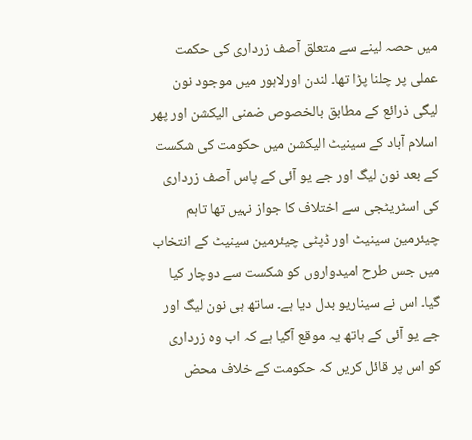میں حصہ لینے سے متعلق آصف زرداری کی حکمت عملی پر چلنا پڑا تھا۔ لندن اورلاہور میں موجود نون لیگی ذرائع کے مطابق بالخصوص ضمنی الیکشن اور پھر اسلام آباد کے سینیٹ الیکشن میں حکومت کی شکست کے بعد نون لیگ اور جے یو آئی کے پاس آصف زرداری کی اسٹریٹجی سے اختلاف کا جواز نہیں تھا تاہم چیئرمین سینیٹ اور ڈپٹی چیئرمین سینیٹ کے انتخاب میں جس طرح امیدواروں کو شکست سے دوچار کیا گیا۔ اس نے سیناریو بدل دیا ہے۔ ساتھ ہی نون لیگ اور جے یو آئی کے ہاتھ یہ موقع آگیا ہے کہ اب وہ زرداری کو اس پر قائل کریں کہ حکومت کے خلاف محض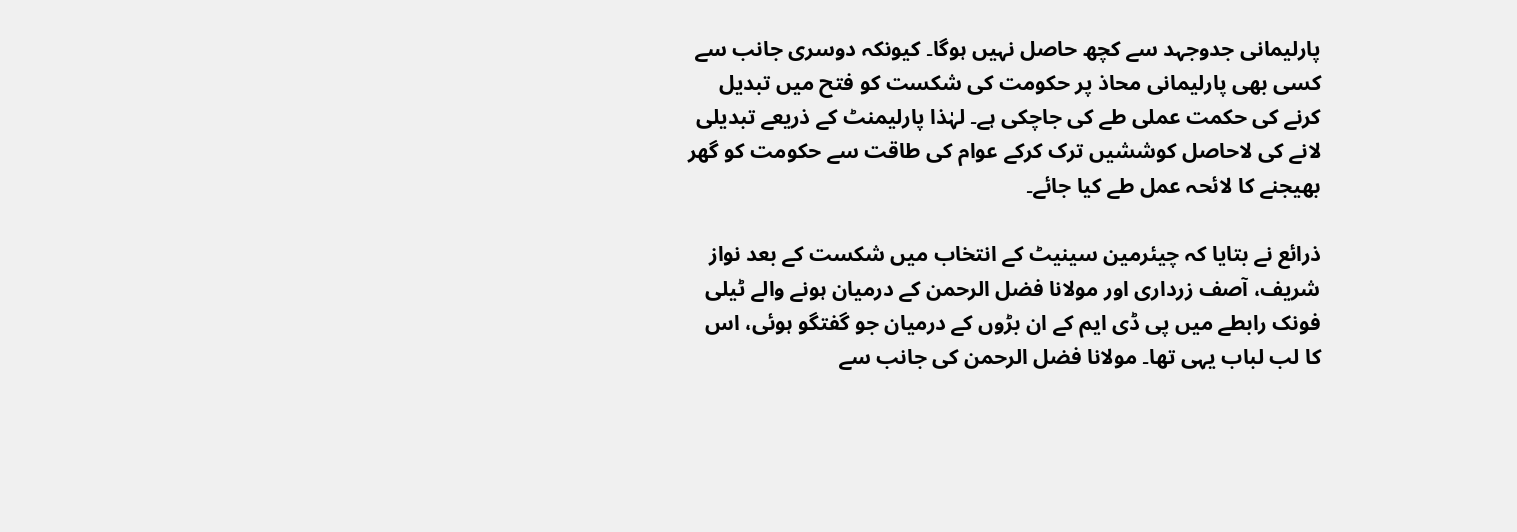پارلیمانی جدوجہد سے کچھ حاصل نہیں ہوگا۔ کیونکہ دوسری جانب سے کسی بھی پارلیمانی محاذ پر حکومت کی شکست کو فتح میں تبدیل کرنے کی حکمت عملی طے کی جاچکی ہے۔ لہٰذا پارلیمنٹ کے ذریعے تبدیلی لانے کی لاحاصل کوششیں ترک کرکے عوام کی طاقت سے حکومت کو گھر بھیجنے کا لائحہ عمل طے کیا جائے۔

ذرائع نے بتایا کہ چیئرمین سینیٹ کے انتخاب میں شکست کے بعد نواز شریف، آصف زرداری اور مولانا فضل الرحمن کے درمیان ہونے والے ٹیلی فونک رابطے میں پی ڈی ایم کے ان بڑوں کے درمیان جو گفتگو ہوئی، اس کا لب لباب یہی تھا۔ مولانا فضل الرحمن کی جانب سے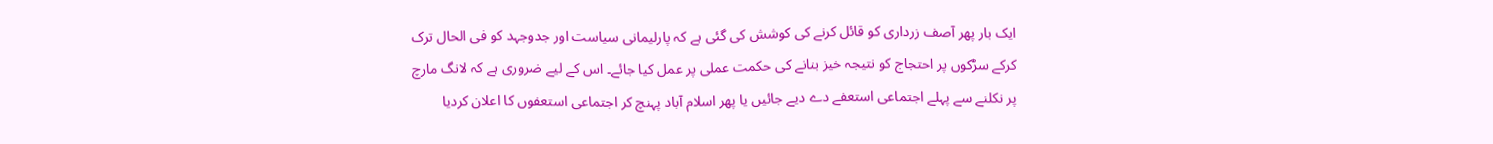ایک بار پھر آصف زرداری کو قائل کرنے کی کوشش کی گئی ہے کہ پارلیمانی سیاست اور جدوجہد کو فی الحال ترک کرکے سڑکوں پر احتجاج کو نتیجہ خیز بنانے کی حکمت عملی پر عمل کیا جائے۔ اس کے لیے ضروری ہے کہ لانگ مارچ پر نکلنے سے پہلے اجتماعی استعفے دے دیے جائیں یا پھر اسلام آباد پہنچ کر اجتماعی استعفوں کا اعلان کردیا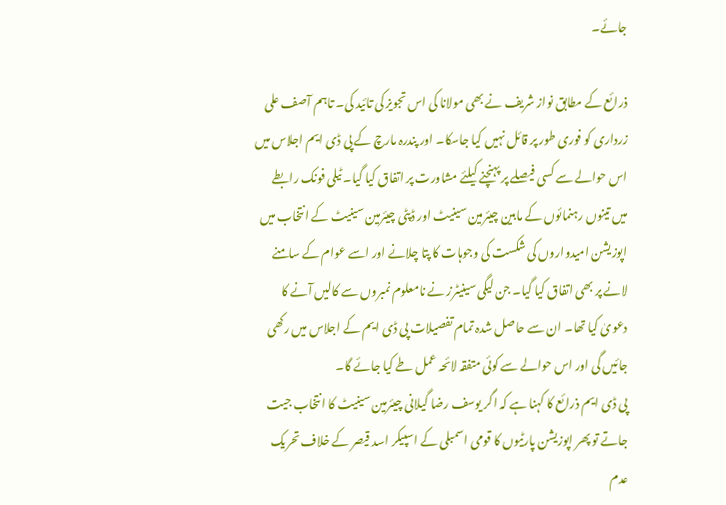جائے۔

ذرائع کے مطابق نواز شریف نے بھی مولانا کی اس تجویز کی تائید کی۔ تاہم آصف علی زرداری کو فوری طور پر قائل نہیں کیا جاسکا۔ اور پندرہ مارچ کے پی ڈی ایم اجلاس میں اس حوالے سے کسی فیصلے پر پہنچنے کیلئے مشاورت پر اتفاق کیا گیا۔ ٹیلی فونک رابطے میں تینوں رہنمائوں کے مابین چیئرمین سینیٹ اور ڈپٹی چیئرمین سینیٹ کے انتخاب میں اپوزیشن امیدواروں کی شکست کی وجوہات کا پتا چلانے اور اسے عوام کے سامنے لانے پر بھی اتفاق کیا گیا۔ جن لیگی سینیٹرز نے نامعلوم نمبروں سے کالیں آنے کا دعویٰ کیا تھا۔ ان سے حاصل شدہ تمام تفصیلات پی ڈی ایم کے اجلاس میں رکھی جائیں گی اور اس حوالے سے کوئی متفقہ لائحہ عمل طے کیا جائے گا۔
پی ڈی ایم ذرائع کا کہنا ہے کہ اگر یوسف رضا گیلانی چیئرمین سینیٹ کا انتخاب جیت جاتے تو پھر اپوزیشن پارٹیوں کا قومی اسمبلی کے اسپیکر اسد قیصر کے خلاف تحریک عدم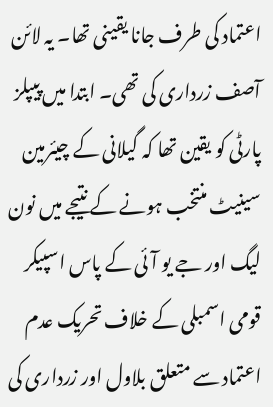اعتماد کی طرف جانا یقینی تھا۔ یہ لائن آصف زرداری کی تھی۔ ابتدا میں پیپلز پارٹی کو یقین تھا کہ گیلانی کے چیئرمین سینیٹ منتخب ہونے کے نتیجے میں نون لیگ اور جے یو آئی کے پاس اسپیکر قومی اسمبلی کے خلاف تحریک عدم اعتماد سے متعلق بلاول اور زرداری کی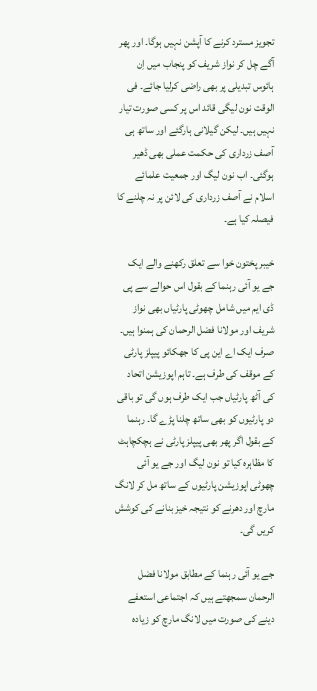تجویز مسترد کرنے کا آپشن نہیں ہوگا۔ اور پھر آگے چل کر نواز شریف کو پنجاب میں اِن ہائوس تبدیلی پر بھی راضی کرلیا جائے۔ فی الوقت نون لیگی قائد اس پر کسی صورت تیار نہیں ہیں۔ لیکن گیلانی ہارگئے اور ساتھ ہی آصف زرداری کی حکمت عملی بھی ڈھیر ہوگئی۔ اب نون لیگ اور جمعیت علمائے اسلام نے آصف زرداری کی لائن پر نہ چلنے کا فیصلہ کیا ہے۔

خیبر پختون خوا سے تعلق رکھنے والے ایک جے یو آئی رہنما کے بقول اس حوالے سے پی ڈی ایم میں شامل چھوٹی پارٹیاں بھی نواز شریف اور مولانا فضل الرحمان کی ہمنوا ہیں۔ صرف ایک اے این پی کا جھکائو پیپلز پارٹی کے موقف کی طرف ہے۔ تاہم اپوزیشن اتحاد کی آٹھ پارٹیاں جب ایک طرف ہوں گی تو باقی دو پارٹیوں کو بھی ساتھ چلنا پڑے گا۔ رہنما کے بقول اگر پھر بھی پیپلز پارٹی نے ہچکچاہٹ کا مظاہرہ کیا تو نون لیگ اور جے یو آئی چھوٹی اپوزیشن پارٹیوں کے ساتھ مل کر لانگ مارچ اور دھرنے کو نتیجہ خیز بنانے کی کوشش کریں گی۔

جے یو آئی رہنما کے مطابق مولانا فضل الرحمان سمجھتے ہیں کہ اجتماعی استعفے دینے کی صورت میں لانگ مارچ کو زیادہ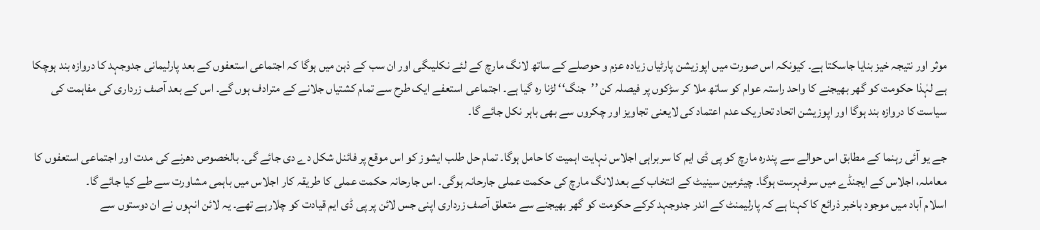موثر اور نتیجہ خیز بنایا جاسکتا ہے۔ کیونکہ اس صورت میں اپوزیشن پارٹیاں زیادہ عزم و حوصلے کے ساتھ لانگ مارچ کے لئے نکلیںگی اور ان سب کے ذہن میں ہوگا کہ اجتماعی استعفوں کے بعد پارلیمانی جدوجہد کا دروازہ بند ہوچکا ہے لہٰذا حکومت کو گھر بھیجنے کا واحد راستہ عوام کو ساتھ ملا کر سڑکوں پر فیصلہ کن ’’جنگ‘‘ لڑنا رہ گیا ہے۔ اجتماعی استعفے ایک طرح سے تمام کشتیاں جلانے کے مترادف ہوں گے۔ اس کے بعد آصف زرداری کی مفاہمت کی سیاست کا دروازہ بند ہوگا اور اپوزیشن اتحاد تحاریک عدم اعتماد کی لایعنی تجاویز اور چکروں سے بھی باہر نکل جائے گا۔

جے یو آئی رہنما کے مطابق اس حوالے سے پندرہ مارچ کو پی ڈی ایم کا سربراہی اجلاس نہایت اہمیت کا حامل ہوگا۔ تمام حل طلب ایشوز کو اس موقع پر فائنل شکل دے دی جائے گی۔ بالخصوص دھرنے کی مدت اور اجتماعی استعفوں کا معاملہ، اجلاس کے ایجنڈے میں سرفہرست ہوگا۔ چیئرمین سینیٹ کے انتخاب کے بعد لانگ مارچ کی حکمت عملی جارحانہ ہوگی۔ اس جارحانہ حکمت عملی کا طریقہ کار اجلاس میں باہمی مشاورت سے طے کیا جائے گا۔
اسلام آباد میں موجود باخبر ذرائع کا کہنا ہے کہ پارلیمنٹ کے اندر جدوجہد کرکے حکومت کو گھر بھیجنے سے متعلق آصف زرداری اپنی جس لائن پر پی ڈی ایم قیادت کو چلارہے تھے۔ یہ لائن انہوں نے ان دوستوں سے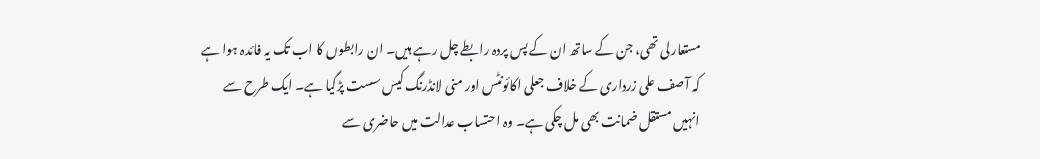مستعارلی تھی، جن کے ساتھ ان کے پس پردہ رابطے چل رہے ہیں۔ ان رابطوں کا اب تک یہ فائدہ ہوا ہے کہ آصف علی زرداری کے خلاف جعلی اکائونٹس اور منی لانڈرنگ کیس سست پڑگیا ہے۔ ایک طرح سے انہیں مستقل ضمانت بھی مل چکی ہے۔ وہ احتساب عدالت میں حاضری سے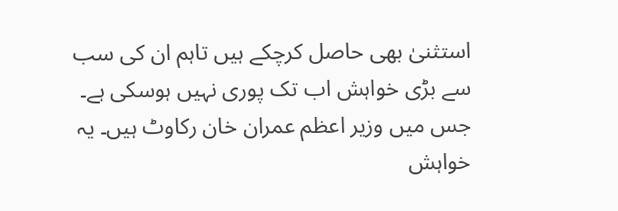استثنیٰ بھی حاصل کرچکے ہیں تاہم ان کی سب سے بڑی خواہش اب تک پوری نہیں ہوسکی ہے۔ جس میں وزیر اعظم عمران خان رکاوٹ ہیں۔ یہ خواہش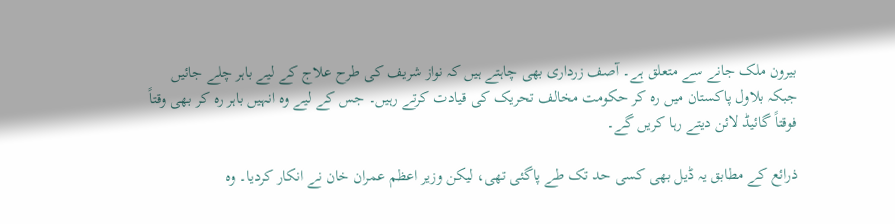بیرون ملک جانے سے متعلق ہے۔ آصف زرداری بھی چاہتے ہیں کہ نواز شریف کی طرح علاج کے لیے باہر چلے جائیں جبکہ بلاول پاکستان میں رہ کر حکومت مخالف تحریک کی قیادت کرتے رہیں۔ جس کے لیے وہ انہیں باہر رہ کر بھی وقتاً فوقتاً گائیڈ لائن دیتے رہا کریں گے۔

ذرائع کے مطابق یہ ڈیل بھی کسی حد تک طے پاگئی تھی، لیکن وزیر اعظم عمران خان نے انکار کردیا۔ وہ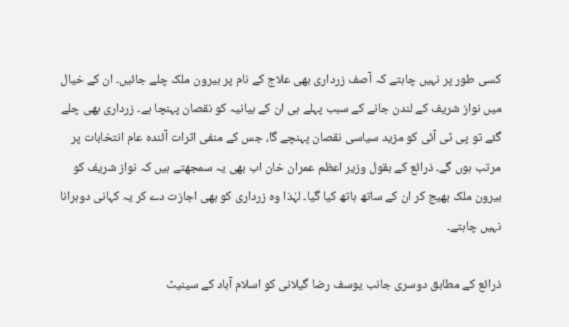کسی طور پر نہیں چاہتے کہ آصف زرداری بھی علاج کے نام پر بیرون ملک چلے جائیں۔ ان کے خیال میں نواز شریف کے لندن جانے کے سبب پہلے ہی ان کے بیانیہ کو نقصان پہنچا ہے۔ زرداری بھی چلے گئے تو پی ٹی آئی کو مزید سیاسی نقصان پہنچے گا، جس کے منفی اثرات آئندہ عام انتخابات پر مرتب ہوں گے۔ ذرائع کے بقول وزیر اعظم عمران خان اب بھی یہ سمجھتے ہیں کہ نواز شریف کو بیرون ملک بھیج کر ان کے ساتھ ہاتھ کیا گیا۔ لہٰذا وہ زرداری کو بھی اجازت دے کر یہ کہانی دوہرانا نہیں چاہتے۔

ذرائع کے مطابق دوسری جانب یوسف رضا گیلانی کو اسلام آباد کے سینیٹ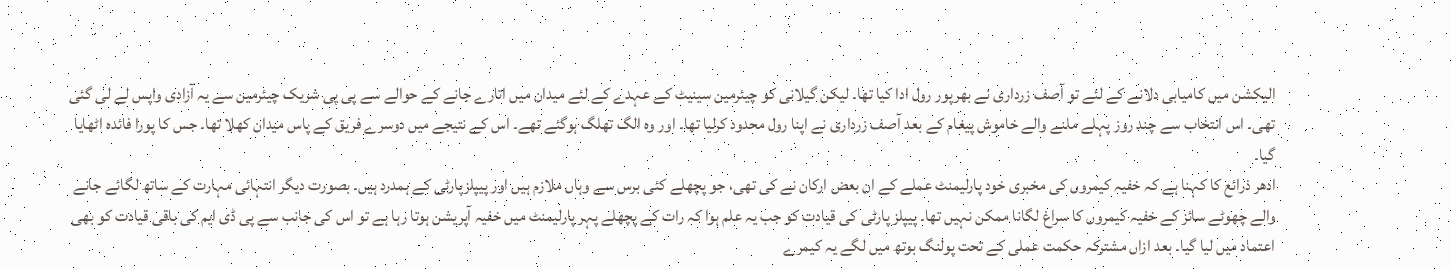الیکشن میں کامیابی دلانے کے لئے تو آصف زرداری نے بھرپور رول ادا کیا تھا۔ لیکن گیلانی کو چیئرمین سینیٹ کے عہدے کے لئے میدان میں اتارے جانے کے حوالے سے پی پی شریک چیئرمین سے یہ آزادی واپس لے لی گئی تھی۔ اس انتخاب سے چند روز پہلے ملنے والے خاموش پیغام کے بعد آصف زرداری نے اپنا رول محدود کرلیا تھا۔ اور وہ الگ تھلگ ہوگئے تھے۔ اس کے نتیجے میں دوسرے فریق کے پاس میدان کھلا تھا۔ جس کا پورا فائدہ اٹھایا گیا۔
ادھر ذرائع کا کہنا ہے کہ خفیہ کیمروں کی مخبری خود پارلیمنٹ عملے کے ان بعض ارکان نے کی تھی، جو پچھلے کئی برس سے وہاں ملازم ہیں اور پیپلزپارٹی کے ہمدرد ہیں۔ بصورت دیگر انتہائی مہارت کے ساتھ لگائے جانے والے چھوٹے سائز کے خفیہ کیمروں کا سراغ لگانا ممکن نہیں تھا۔ پیپلز پارٹی کی قیادت کو جب یہ علم ہوا کہ رات کے پچھلے پہر پارلیمنٹ میں خفیہ آپریشن ہوتا رہا ہے تو اس کی جانب سے پی ڈی ایم کی باقی قیادت کو بھی اعتماد میں لیا گیا۔ بعد ازاں مشترکہ حکمت عملی کے تحت پولنگ بوتھ میں لگے یہ کیمرے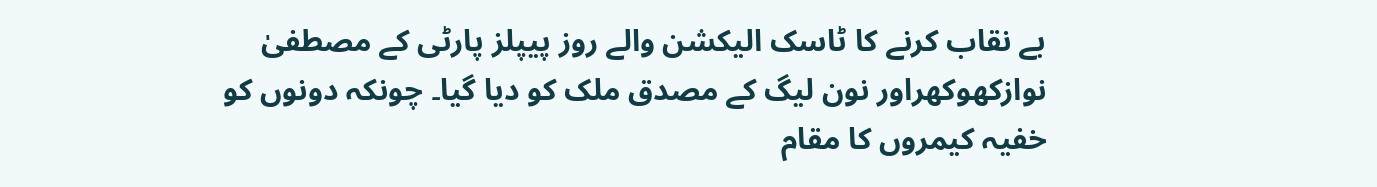بے نقاب کرنے کا ٹاسک الیکشن والے روز پیپلز پارٹی کے مصطفیٰ نوازکھوکھراور نون لیگ کے مصدق ملک کو دیا گیا۔ چونکہ دونوں کو خفیہ کیمروں کا مقام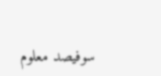سوفیصد معلوم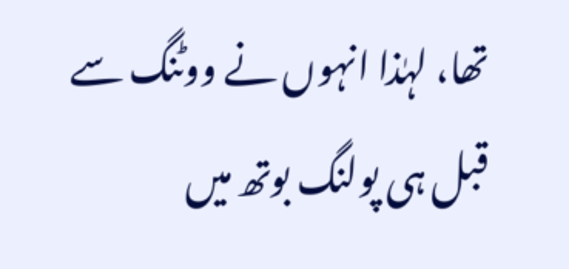تھا، لہٰذا انہوں نے ووٹنگ سے قبل ہی پولنگ بوتھ میں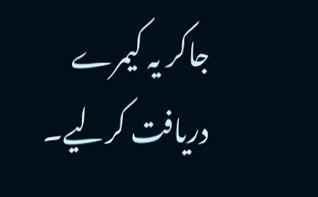جاکر یہ کیمرے دریافت کرلیے۔